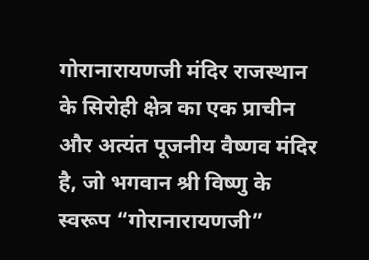गोरानारायणजी मंदिर राजस्थान के सिरोही क्षेत्र का एक प्राचीन और अत्यंत पूजनीय वैष्णव मंदिर है, जो भगवान श्री विष्णु के स्वरूप “गोरानारायणजी”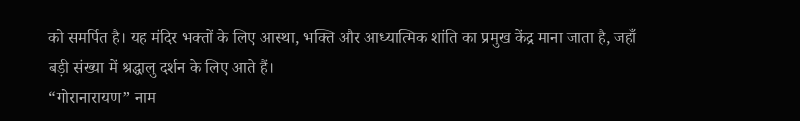को समर्पित है। यह मंदिर भक्तों के लिए आस्था, भक्ति और आध्यात्मिक शांति का प्रमुख केंद्र माना जाता है, जहाँ बड़ी संख्या में श्रद्धालु दर्शन के लिए आते हैं।
“गोरानारायण” नाम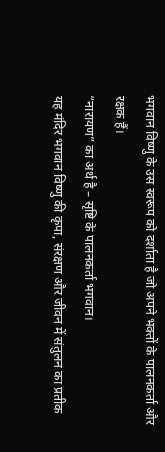भगवान विष्णु के उस स्वरूप को दर्शाता है जो अपने भक्तों के पालनकर्ता और रक्षक हैं।
“नारायण” का अर्थ है – सृष्टि के पालनकर्ता भगवान।
यह मंदिर भगवान विष्णु की कृपा, संरक्षण और जीवन में संतुलन का प्रतीक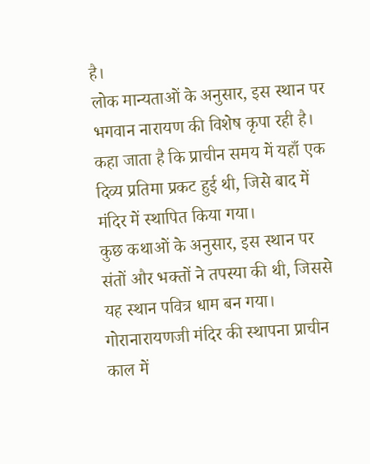है।
लोक मान्यताओं के अनुसार, इस स्थान पर भगवान नारायण की विशेष कृपा रही है।
कहा जाता है कि प्राचीन समय में यहाँ एक दिव्य प्रतिमा प्रकट हुई थी, जिसे बाद में मंदिर में स्थापित किया गया।
कुछ कथाओं के अनुसार, इस स्थान पर संतों और भक्तों ने तपस्या की थी, जिससे यह स्थान पवित्र धाम बन गया।
गोरानारायणजी मंदिर की स्थापना प्राचीन काल में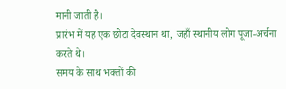मानी जाती है।
प्रारंभ में यह एक छोटा देवस्थान था, जहाँ स्थानीय लोग पूजा-अर्चना करते थे।
समय के साथ भक्तों की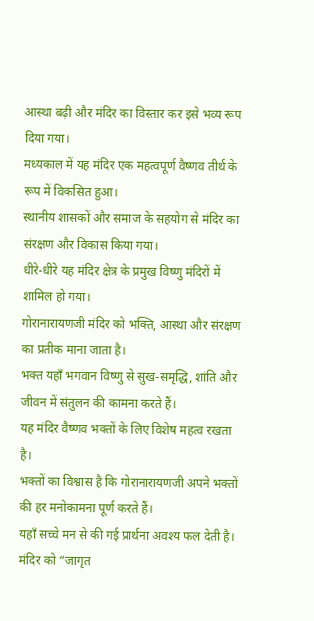आस्था बढ़ी और मंदिर का विस्तार कर इसे भव्य रूप दिया गया।
मध्यकाल में यह मंदिर एक महत्वपूर्ण वैष्णव तीर्थ के रूप में विकसित हुआ।
स्थानीय शासकों और समाज के सहयोग से मंदिर का संरक्षण और विकास किया गया।
धीरे-धीरे यह मंदिर क्षेत्र के प्रमुख विष्णु मंदिरों में शामिल हो गया।
गोरानारायणजी मंदिर को भक्ति, आस्था और संरक्षण का प्रतीक माना जाता है।
भक्त यहाँ भगवान विष्णु से सुख-समृद्धि, शांति और जीवन में संतुलन की कामना करते हैं।
यह मंदिर वैष्णव भक्तों के लिए विशेष महत्व रखता है।
भक्तों का विश्वास है कि गोरानारायणजी अपने भक्तों की हर मनोकामना पूर्ण करते हैं।
यहाँ सच्चे मन से की गई प्रार्थना अवश्य फल देती है।
मंदिर को “जागृत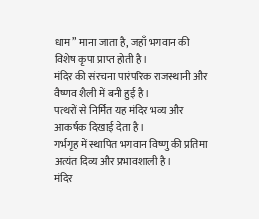धाम” माना जाता है, जहाँ भगवान की विशेष कृपा प्राप्त होती है।
मंदिर की संरचना पारंपरिक राजस्थानी और वैष्णव शैली में बनी हुई है।
पत्थरों से निर्मित यह मंदिर भव्य और आकर्षक दिखाई देता है।
गर्भगृह में स्थापित भगवान विष्णु की प्रतिमा अत्यंत दिव्य और प्रभावशाली है।
मंदिर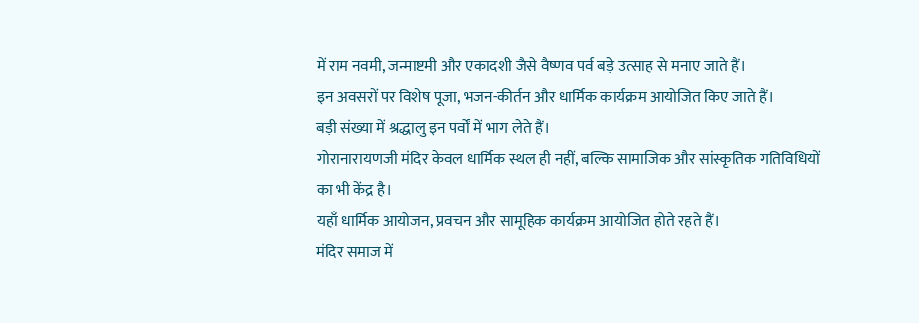में राम नवमी, जन्माष्टमी और एकादशी जैसे वैष्णव पर्व बड़े उत्साह से मनाए जाते हैं।
इन अवसरों पर विशेष पूजा, भजन-कीर्तन और धार्मिक कार्यक्रम आयोजित किए जाते हैं।
बड़ी संख्या में श्रद्धालु इन पर्वों में भाग लेते हैं।
गोरानारायणजी मंदिर केवल धार्मिक स्थल ही नहीं, बल्कि सामाजिक और सांस्कृतिक गतिविधियों का भी केंद्र है।
यहाँ धार्मिक आयोजन, प्रवचन और सामूहिक कार्यक्रम आयोजित होते रहते हैं।
मंदिर समाज में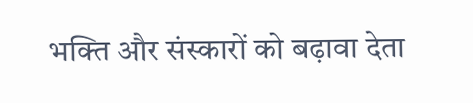भक्ति और संस्कारों को बढ़ावा देता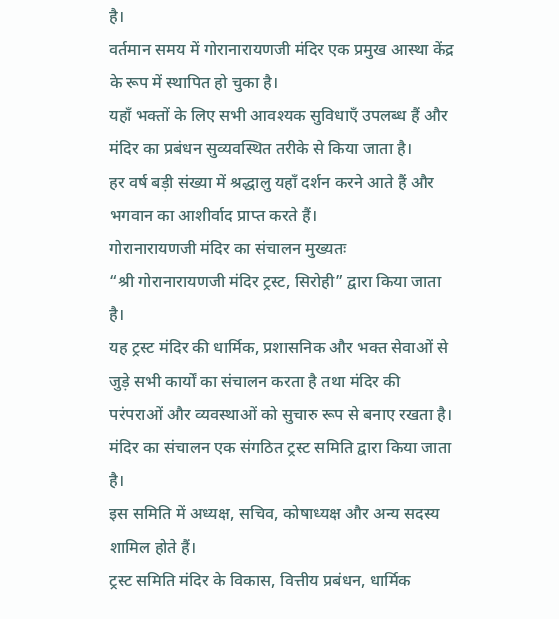है।
वर्तमान समय में गोरानारायणजी मंदिर एक प्रमुख आस्था केंद्र के रूप में स्थापित हो चुका है।
यहाँ भक्तों के लिए सभी आवश्यक सुविधाएँ उपलब्ध हैं और मंदिर का प्रबंधन सुव्यवस्थित तरीके से किया जाता है।
हर वर्ष बड़ी संख्या में श्रद्धालु यहाँ दर्शन करने आते हैं और भगवान का आशीर्वाद प्राप्त करते हैं।
गोरानारायणजी मंदिर का संचालन मुख्यतः
“श्री गोरानारायणजी मंदिर ट्रस्ट, सिरोही” द्वारा किया जाता है।
यह ट्रस्ट मंदिर की धार्मिक, प्रशासनिक और भक्त सेवाओं से जुड़े सभी कार्यों का संचालन करता है तथा मंदिर की परंपराओं और व्यवस्थाओं को सुचारु रूप से बनाए रखता है।
मंदिर का संचालन एक संगठित ट्रस्ट समिति द्वारा किया जाता है।
इस समिति में अध्यक्ष, सचिव, कोषाध्यक्ष और अन्य सदस्य शामिल होते हैं।
ट्रस्ट समिति मंदिर के विकास, वित्तीय प्रबंधन, धार्मिक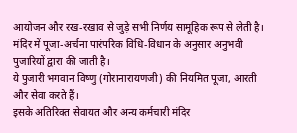आयोजन और रख-रखाव से जुड़े सभी निर्णय सामूहिक रूप से लेती है।
मंदिर में पूजा-अर्चना पारंपरिक विधि-विधान के अनुसार अनुभवी पुजारियों द्वारा की जाती है।
ये पुजारी भगवान विष्णु (गोरानारायणजी) की नियमित पूजा, आरती और सेवा करते हैं।
इसके अतिरिक्त सेवायत और अन्य कर्मचारी मंदिर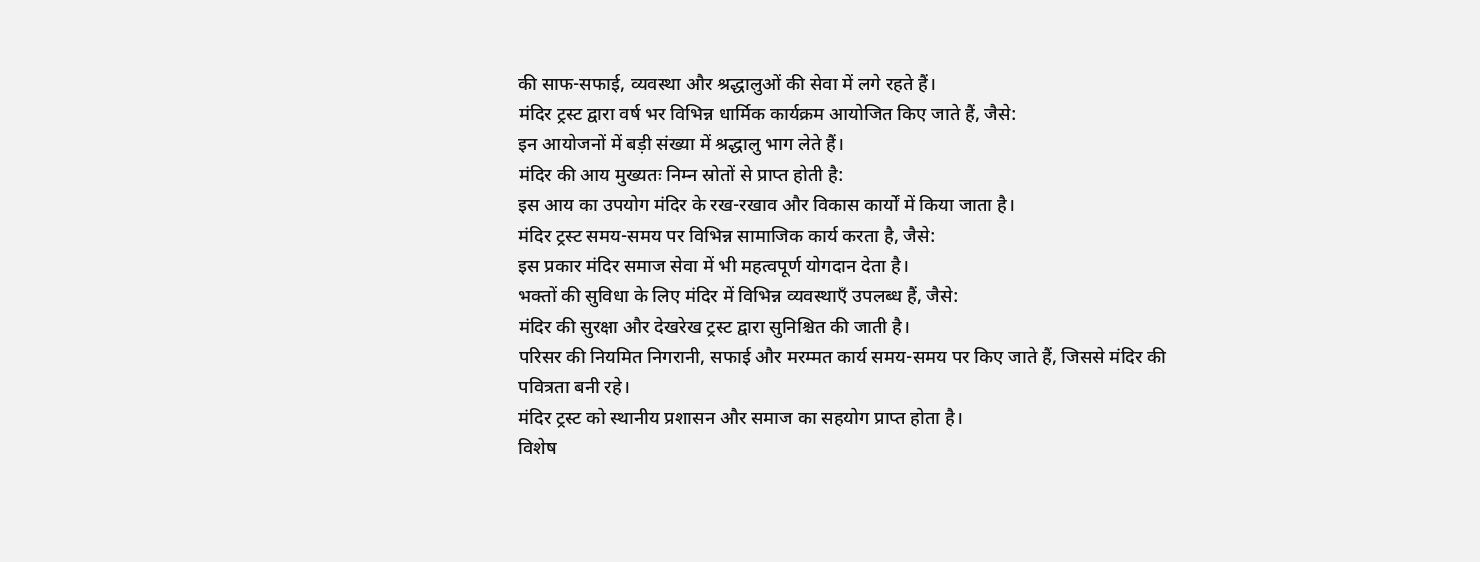की साफ-सफाई, व्यवस्था और श्रद्धालुओं की सेवा में लगे रहते हैं।
मंदिर ट्रस्ट द्वारा वर्ष भर विभिन्न धार्मिक कार्यक्रम आयोजित किए जाते हैं, जैसे:
इन आयोजनों में बड़ी संख्या में श्रद्धालु भाग लेते हैं।
मंदिर की आय मुख्यतः निम्न स्रोतों से प्राप्त होती है:
इस आय का उपयोग मंदिर के रख-रखाव और विकास कार्यों में किया जाता है।
मंदिर ट्रस्ट समय-समय पर विभिन्न सामाजिक कार्य करता है, जैसे:
इस प्रकार मंदिर समाज सेवा में भी महत्वपूर्ण योगदान देता है।
भक्तों की सुविधा के लिए मंदिर में विभिन्न व्यवस्थाएँ उपलब्ध हैं, जैसे:
मंदिर की सुरक्षा और देखरेख ट्रस्ट द्वारा सुनिश्चित की जाती है।
परिसर की नियमित निगरानी, सफाई और मरम्मत कार्य समय-समय पर किए जाते हैं, जिससे मंदिर की पवित्रता बनी रहे।
मंदिर ट्रस्ट को स्थानीय प्रशासन और समाज का सहयोग प्राप्त होता है।
विशेष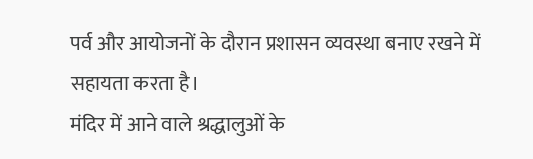पर्व और आयोजनों के दौरान प्रशासन व्यवस्था बनाए रखने में सहायता करता है।
मंदिर में आने वाले श्रद्धालुओं के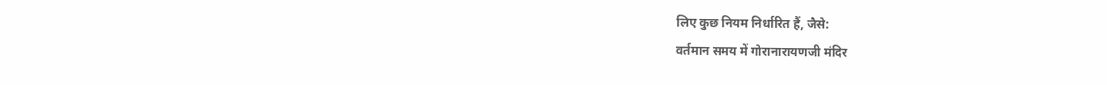लिए कुछ नियम निर्धारित हैं, जैसे:
वर्तमान समय में गोरानारायणजी मंदिर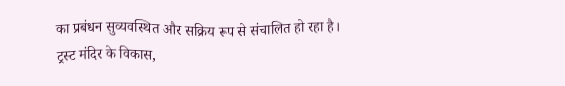का प्रबंधन सुव्यवस्थित और सक्रिय रूप से संचालित हो रहा है।
ट्रस्ट मंदिर के विकास,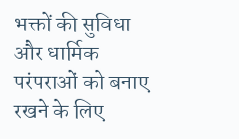भक्तों की सुविधा और धार्मिक परंपराओं को बनाए रखने के लिए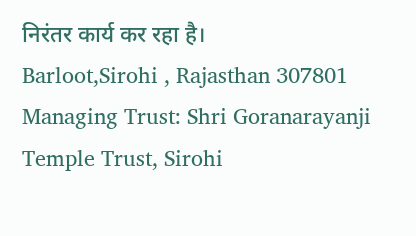निरंतर कार्य कर रहा है।
Barloot,Sirohi , Rajasthan 307801
Managing Trust: Shri Goranarayanji Temple Trust, Sirohi